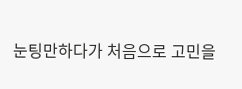눈팅만하다가 처음으로 고민을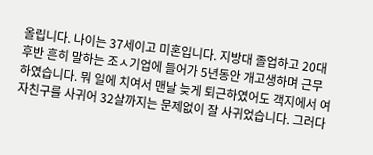올립니다. 나이는 37세이고 미혼입니다. 지방대 졸업하고 20대후반 흔히 말하는 조ㅅ기업에 들어가 5년동안 개고생하며 근무하였습니다. 뭐 일에 치여서 맨날 늦게 퇴근하였어도 객지에서 여자친구를 사귀어 32살까지는 문제없이 잘 사귀었습니다. 그러다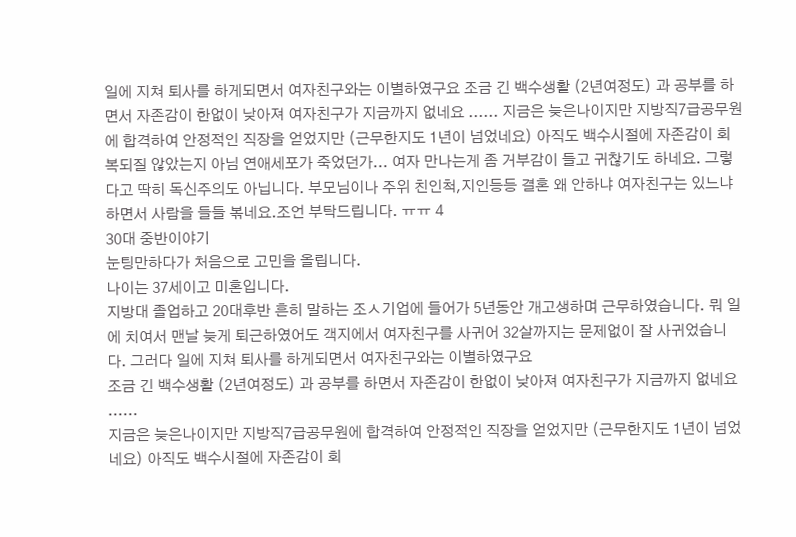일에 지쳐 퇴사를 하게되면서 여자친구와는 이별하였구요 조금 긴 백수생활 (2년여정도) 과 공부를 하면서 자존감이 한없이 낮아져 여자친구가 지금까지 없네요 ...... 지금은 늦은나이지만 지방직7급공무원에 합격하여 안정적인 직장을 얻었지만 (근무한지도 1년이 넘었네요) 아직도 백수시절에 자존감이 회복되질 않았는지 아님 연애세포가 죽었던가... 여자 만나는게 좀 거부감이 들고 귀찮기도 하네요. 그렇다고 딱히 독신주의도 아닙니다. 부모님이나 주위 친인척,지인등등 결혼 왜 안하냐 여자친구는 있느냐 하면서 사람을 들들 볶네요.조언 부탁드립니다. ㅠㅠ 4
30대 중반이야기
눈팅만하다가 처음으로 고민을 올립니다.
나이는 37세이고 미혼입니다.
지방대 졸업하고 20대후반 흔히 말하는 조ㅅ기업에 들어가 5년동안 개고생하며 근무하였습니다. 뭐 일에 치여서 맨날 늦게 퇴근하였어도 객지에서 여자친구를 사귀어 32살까지는 문제없이 잘 사귀었습니다. 그러다 일에 지쳐 퇴사를 하게되면서 여자친구와는 이별하였구요
조금 긴 백수생활 (2년여정도) 과 공부를 하면서 자존감이 한없이 낮아져 여자친구가 지금까지 없네요 ......
지금은 늦은나이지만 지방직7급공무원에 합격하여 안정적인 직장을 얻었지만 (근무한지도 1년이 넘었네요) 아직도 백수시절에 자존감이 회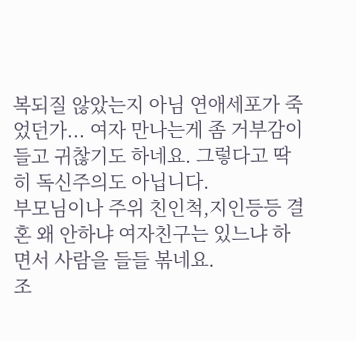복되질 않았는지 아님 연애세포가 죽었던가... 여자 만나는게 좀 거부감이 들고 귀찮기도 하네요. 그렇다고 딱히 독신주의도 아닙니다.
부모님이나 주위 친인척,지인등등 결혼 왜 안하냐 여자친구는 있느냐 하면서 사람을 들들 볶네요.
조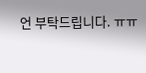언 부탁드립니다. ㅠㅠ